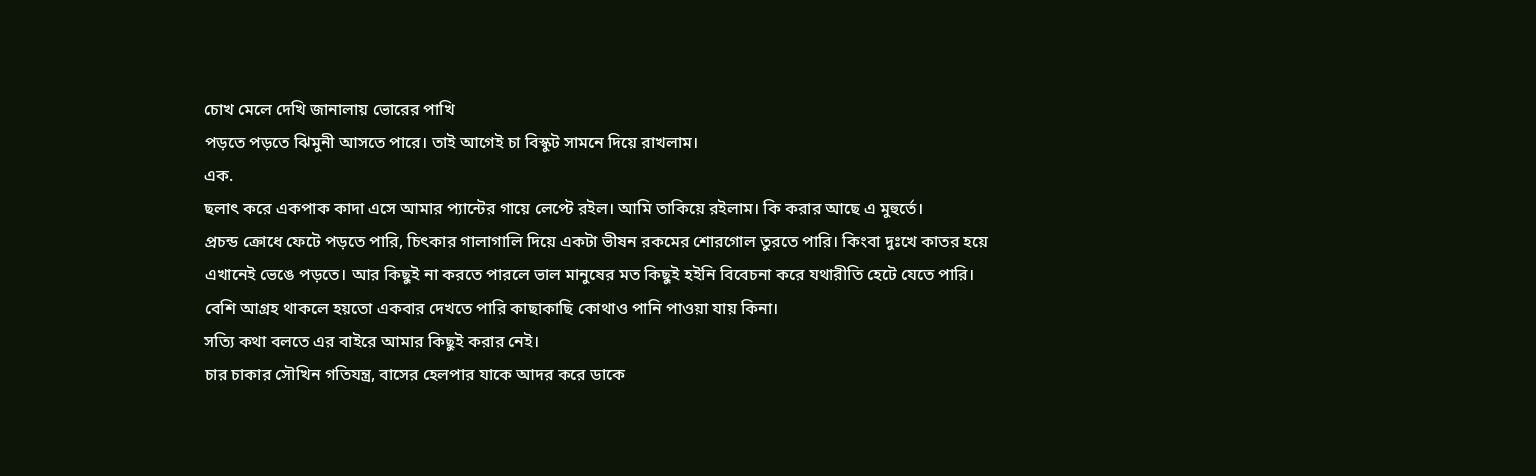চোখ মেলে দেখি জানালায় ভোরের পাখি
পড়তে পড়তে ঝিমুনী আসতে পারে। তাই আগেই চা বিস্কুট সামনে দিয়ে রাখলাম।
এক.
ছলাৎ করে একপাক কাদা এসে আমার প্যান্টের গায়ে লেপ্টে রইল। আমি তাকিয়ে রইলাম। কি করার আছে এ মুহুর্তে।
প্রচন্ড ক্রোধে ফেটে পড়তে পারি, চিৎকার গালাগালি দিয়ে একটা ভীষন রকমের শোরগোল তুরতে পারি। কিংবা দুঃখে কাতর হয়ে এখানেই ভেঙে পড়তে। আর কিছুই না করতে পারলে ভাল মানুষের মত কিছুই হইনি বিবেচনা করে যথারীতি হেটে যেতে পারি। বেশি আগ্রহ থাকলে হয়তো একবার দেখতে পারি কাছাকাছি কোথাও পানি পাওয়া যায় কিনা।
সত্যি কথা বলতে এর বাইরে আমার কিছুই করার নেই।
চার চাকার সৌখিন গতিযন্ত্র, বাসের হেলপার যাকে আদর করে ডাকে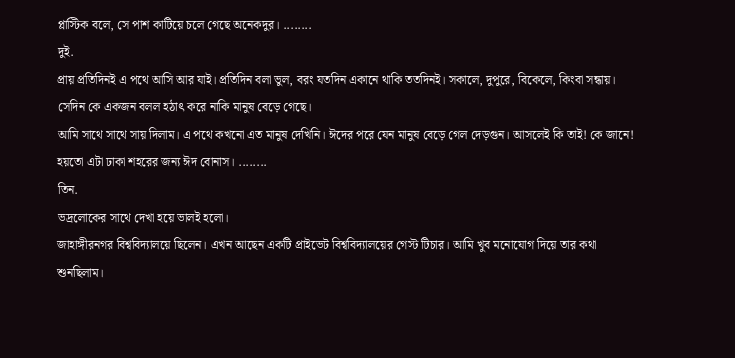প্লাস্টিক বলে, সে পাশ কাটিয়ে চলে গেছে অনেকদুর। ........
দুই.
প্রায় প্রতিদিনই এ পথে আসি আর যাই। প্রতিদিন বলা ভুল, বরং যতদিন একানে থাকি ততদিনই। সকালে, দুপুরে, বিকেলে, কিংবা সন্ধায়। সেদিন কে একজন বলল হঠাৎ করে নাকি মানুষ বেড়ে গেছে।
আমি সাথে সাথে সায় দিলাম। এ পথে কখনো এত মানুষ দেখিনি। ঈদের পরে যেন মানুষ বেড়ে গেল দেড়গুন। আসলেই কি তাই! কে জানে! হয়তো এটা ঢাকা শহরের জন্য ঈদ বোনাস। ........
তিন.
ভদ্রলোকের সাথে দেখা হয়ে ভালই হলো।
জাহাঙ্গীরনগর বিশ্ববিদ্যালয়ে ছিলেন। এখন আছেন একটি প্রাইভেট বিশ্ববিদ্যালয়ের গেস্ট টিচার। আমি খুব মনোযোগ দিয়ে তার কথা শুনছিলাম।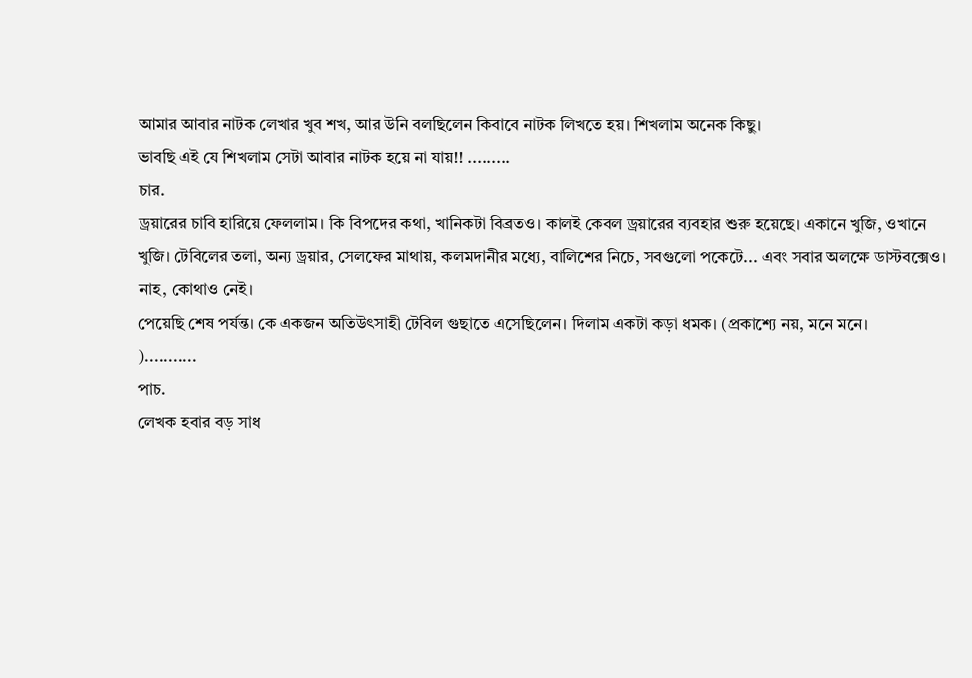আমার আবার নাটক লেখার খুব শখ, আর উনি বলছিলেন কিবাবে নাটক লিখতে হয়। শিখলাম অনেক কিছু।
ভাবছি এই যে শিখলাম সেটা আবার নাটক হয়ে না যায়!! .........
চার.
ড্রয়ারের চাবি হারিয়ে ফেললাম। কি বিপদের কথা, খানিকটা বিব্রতও। কালই কেবল ড্রয়ারের ব্যবহার শুরু হয়েছে। একানে খুজি, ওখানে খুজি। টেবিলের তলা, অন্য ড্রয়ার, সেলফের মাথায়, কলমদানীর মধ্যে, বালিশের নিচে, সবগুলো পকেটে... এবং সবার অলক্ষে ডাস্টবক্সেও।
নাহ, কোথাও নেই।
পেয়েছি শেষ পর্যন্ত। কে একজন অতিউৎসাহী টেবিল গুছাতে এসেছিলেন। দিলাম একটা কড়া ধমক। (প্রকাশ্যে নয়, মনে মনে।
)...........
পাচ.
লেখক হবার বড় সাধ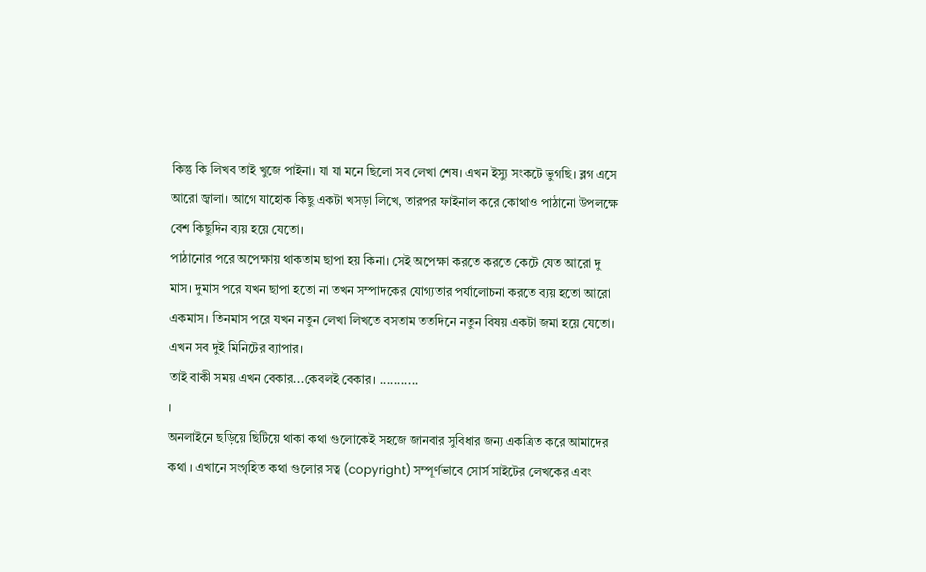কিন্তু কি লিখব তাই খুজে পাইনা। যা যা মনে ছিলো সব লেখা শেষ। এখন ইস্যু সংকটে ভুগছি। ব্লগ এসে আরো জ্বালা। আগে যাহোক কিছু একটা খসড়া লিখে, তারপর ফাইনাল করে কোথাও পাঠানো উপলক্ষে বেশ কিছুদিন ব্যয় হয়ে যেতো।
পাঠানোর পরে অপেক্ষায় থাকতাম ছাপা হয় কিনা। সেই অপেক্ষা করতে করতে কেটে যেত আরো দু মাস। দুমাস পরে যখন ছাপা হতো না তখন সম্পাদকের যোগ্যতার পর্যালোচনা করতে ব্যয় হতো আরো একমাস। তিনমাস পরে যখন নতুন লেখা লিখতে বসতাম ততদিনে নতুন বিষয় একটা জমা হয়ে যেতো।
এখন সব দুই মিনিটের ব্যাপার।
তাই বাকী সময় এখন বেকার...কেবলই বেকার। ...........
।
অনলাইনে ছড়িয়ে ছিটিয়ে থাকা কথা গুলোকেই সহজে জানবার সুবিধার জন্য একত্রিত করে আমাদের কথা । এখানে সংগৃহিত কথা গুলোর সত্ব (copyright) সম্পূর্ণভাবে সোর্স সাইটের লেখকের এবং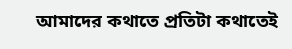আমাদের কথাতে প্রতিটা কথাতেই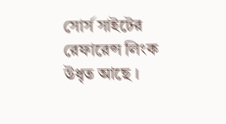সোর্স সাইটের রেফারেন্স লিংক উধৃত আছে ।